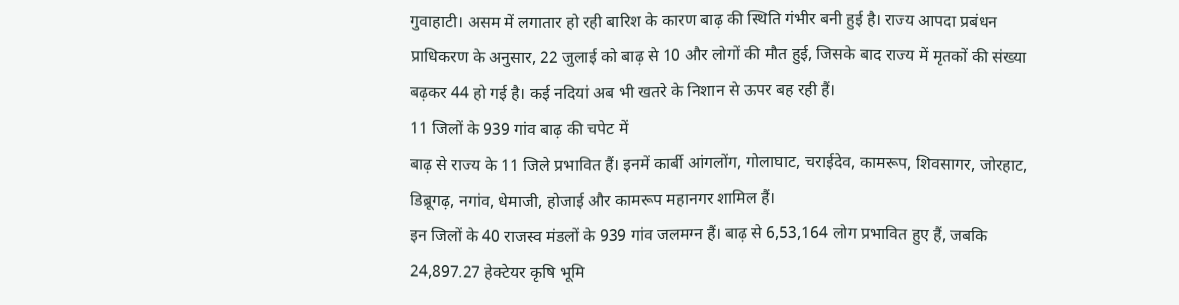गुवाहाटी। असम में लगातार हो रही बारिश के कारण बाढ़ की स्थिति गंभीर बनी हुई है। राज्य आपदा प्रबंधन प्राधिकरण के अनुसार, 22 जुलाई को बाढ़ से 10 और लोगों की मौत हुई, जिसके बाद राज्य में मृतकों की संख्या बढ़कर 44 हो गई है। कई नदियां अब भी खतरे के निशान से ऊपर बह रही हैं।
11 जिलों के 939 गांव बाढ़ की चपेट में
बाढ़ से राज्य के 11 जिले प्रभावित हैं। इनमें कार्बी आंगलोंग, गोलाघाट, चराईदेव, कामरूप, शिवसागर, जोरहाट, डिब्रूगढ़, नगांव, धेमाजी, होजाई और कामरूप महानगर शामिल हैं।
इन जिलों के 40 राजस्व मंडलों के 939 गांव जलमग्न हैं। बाढ़ से 6,53,164 लोग प्रभावित हुए हैं, जबकि 24,897.27 हेक्टेयर कृषि भूमि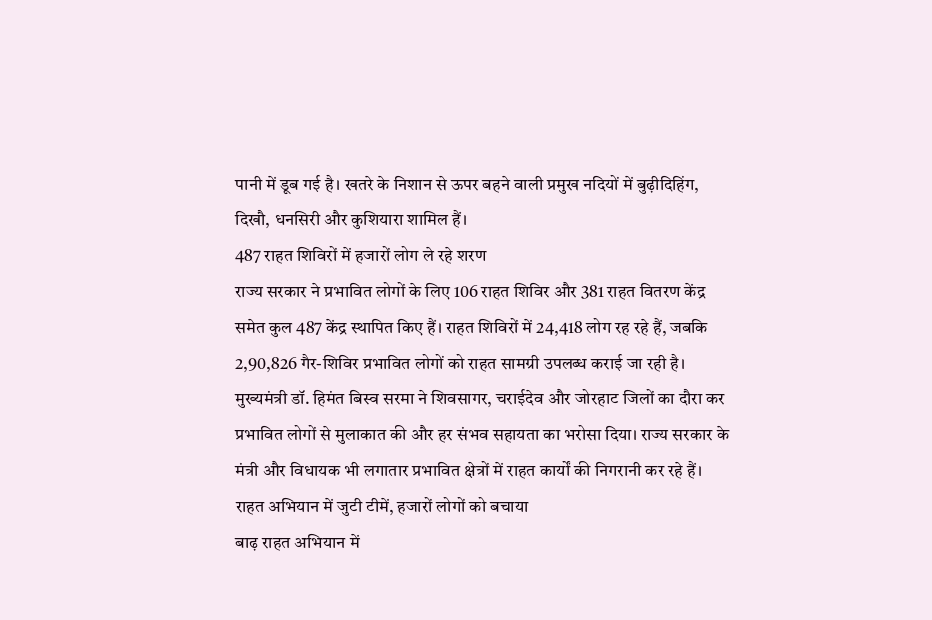पानी में डूब गई है। खतरे के निशान से ऊपर बहने वाली प्रमुख नदियों में बुढ़ीदिहिंग, दिखौ, धनसिरी और कुशियारा शामिल हैं।
487 राहत शिविरों में हजारों लोग ले रहे शरण
राज्य सरकार ने प्रभावित लोगों के लिए 106 राहत शिविर और 381 राहत वितरण केंद्र समेत कुल 487 केंद्र स्थापित किए हैं। राहत शिविरों में 24,418 लोग रह रहे हैं, जबकि 2,90,826 गैर-शिविर प्रभावित लोगों को राहत सामग्री उपलब्ध कराई जा रही है।
मुख्यमंत्री डॉ. हिमंत बिस्व सरमा ने शिवसागर, चराईदेव और जोरहाट जिलों का दौरा कर प्रभावित लोगों से मुलाकात की और हर संभव सहायता का भरोसा दिया। राज्य सरकार के मंत्री और विधायक भी लगातार प्रभावित क्षेत्रों में राहत कार्यों की निगरानी कर रहे हैं।
राहत अभियान में जुटी टीमें, हजारों लोगों को बचाया
बाढ़ राहत अभियान में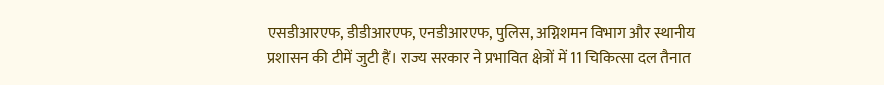एसडीआरएफ, डीडीआरएफ, एनडीआरएफ, पुलिस, अग्निशमन विभाग और स्थानीय प्रशासन की टीमें जुटी हैं। राज्य सरकार ने प्रभावित क्षेत्रों में 11 चिकित्सा दल तैनात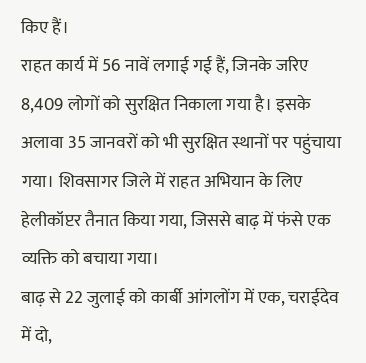किए हैं।
राहत कार्य में 56 नावें लगाई गई हैं, जिनके जरिए 8,409 लोगों को सुरक्षित निकाला गया है। इसके अलावा 35 जानवरों को भी सुरक्षित स्थानों पर पहुंचाया गया। शिवसागर जिले में राहत अभियान के लिए हेलीकॉप्टर तैनात किया गया, जिससे बाढ़ में फंसे एक व्यक्ति को बचाया गया।
बाढ़ से 22 जुलाई को कार्बी आंगलोंग में एक, चराईदेव में दो,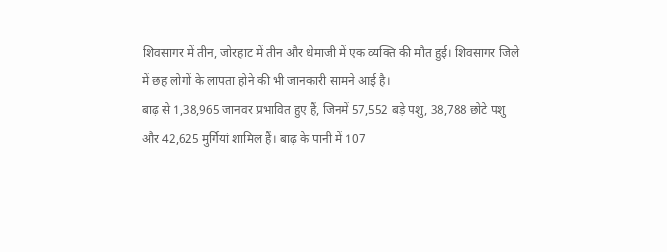शिवसागर में तीन, जोरहाट में तीन और धेमाजी में एक व्यक्ति की मौत हुई। शिवसागर जिले में छह लोगों के लापता होने की भी जानकारी सामने आई है।
बाढ़ से 1,38,965 जानवर प्रभावित हुए हैं, जिनमें 57,552 बड़े पशु, 38,788 छोटे पशु और 42,625 मुर्गियां शामिल हैं। बाढ़ के पानी में 107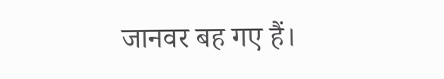जानवर बह गए हैं।